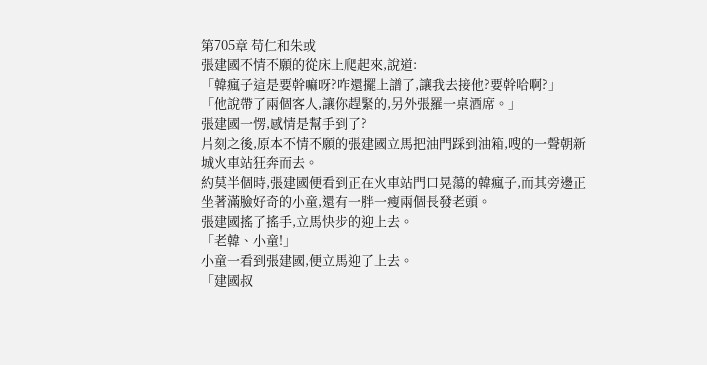第705章 苟仁和朱或
張建國不情不願的從床上爬起來,說道:
「韓瘋子這是要幹嘛呀?咋還擺上譜了,讓我去接他?要幹哈啊?」
「他說帶了兩個客人,讓你趕緊的,另外張羅一桌酒席。」
張建國一愣,感情是幫手到了?
片刻之後,原本不情不願的張建國立馬把油門踩到油箱,嗖的一聲朝新城火車站狂奔而去。
約莫半個時,張建國便看到正在火車站門口晃蕩的韓瘋子,而其旁邊正坐著滿臉好奇的小童,還有一胖一瘦兩個長發老頭。
張建國搖了搖手,立馬快步的迎上去。
「老韓、小童!」
小童一看到張建國,便立馬迎了上去。
「建國叔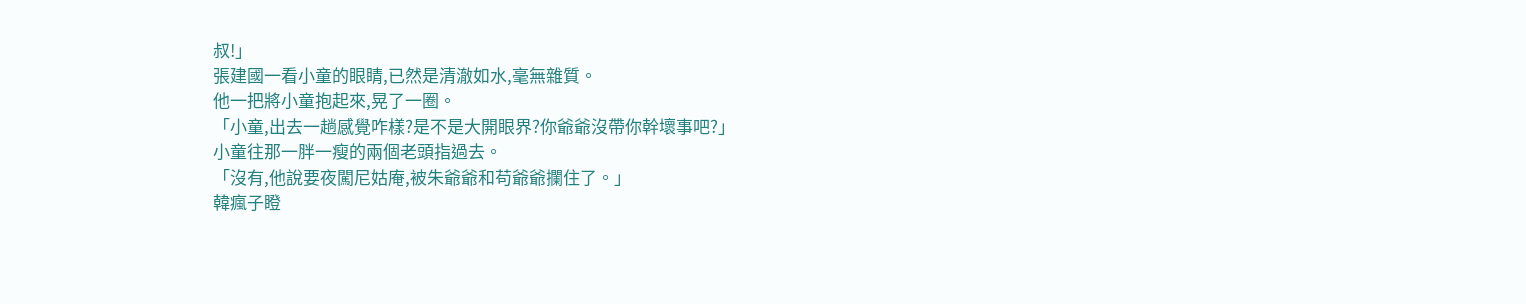叔!」
張建國一看小童的眼睛,已然是清澈如水,毫無雜質。
他一把將小童抱起來,晃了一圈。
「小童,出去一趟感覺咋樣?是不是大開眼界?你爺爺沒帶你幹壞事吧?」
小童往那一胖一瘦的兩個老頭指過去。
「沒有,他說要夜闖尼姑庵,被朱爺爺和苟爺爺攔住了。」
韓瘋子瞪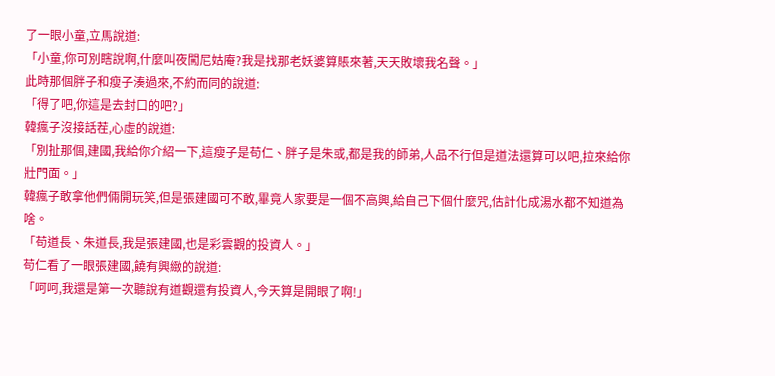了一眼小童,立馬說道:
「小童,你可別瞎說啊,什麼叫夜闖尼姑庵?我是找那老妖婆算賬來著,天天敗壞我名聲。」
此時那個胖子和瘦子湊過來,不約而同的說道:
「得了吧,你這是去封口的吧?」
韓瘋子沒接話茬,心虛的說道:
「別扯那個,建國,我給你介紹一下,這瘦子是苟仁、胖子是朱或,都是我的師弟,人品不行但是道法還算可以吧,拉來給你壯門面。」
韓瘋子敢拿他們倆開玩笑,但是張建國可不敢,畢竟人家要是一個不高興,給自己下個什麼咒,估計化成湯水都不知道為啥。
「苟道長、朱道長,我是張建國,也是彩雲觀的投資人。」
苟仁看了一眼張建國,饒有興緻的說道:
「呵呵,我還是第一次聽說有道觀還有投資人,今天算是開眼了啊!」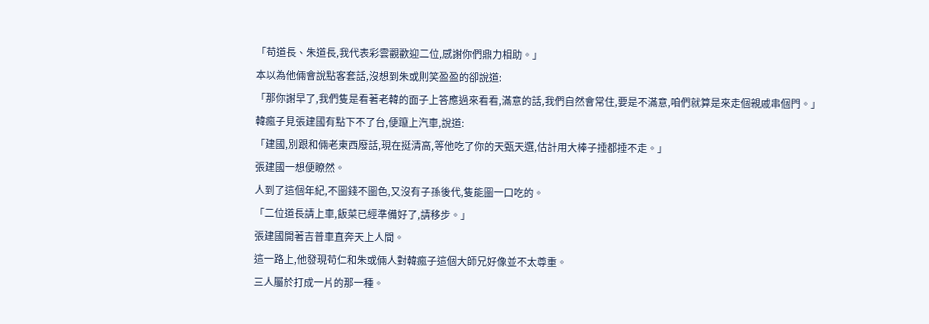「苟道長、朱道長,我代表彩雲觀歡迎二位,感謝你們鼎力相助。」
本以為他倆會說點客套話,沒想到朱或則笑盈盈的卻說道:
「那你謝早了,我們隻是看著老韓的面子上答應過來看看,滿意的話,我們自然會常住,要是不滿意,咱們就算是來走個親戚串個門。」
韓瘋子見張建國有點下不了台,便躥上汽車,說道:
「建國,別跟和倆老東西廢話,現在挺清高,等他吃了你的天甄天選,估計用大棒子捶都捶不走。」
張建國一想便瞭然。
人到了這個年紀,不圖錢不圖色,又沒有子孫後代,隻能圖一口吃的。
「二位道長請上車,飯菜已經準備好了,請移步。」
張建國開著吉普車直奔天上人間。
這一路上,他發現苟仁和朱或倆人對韓瘋子這個大師兄好像並不太尊重。
三人屬於打成一片的那一種。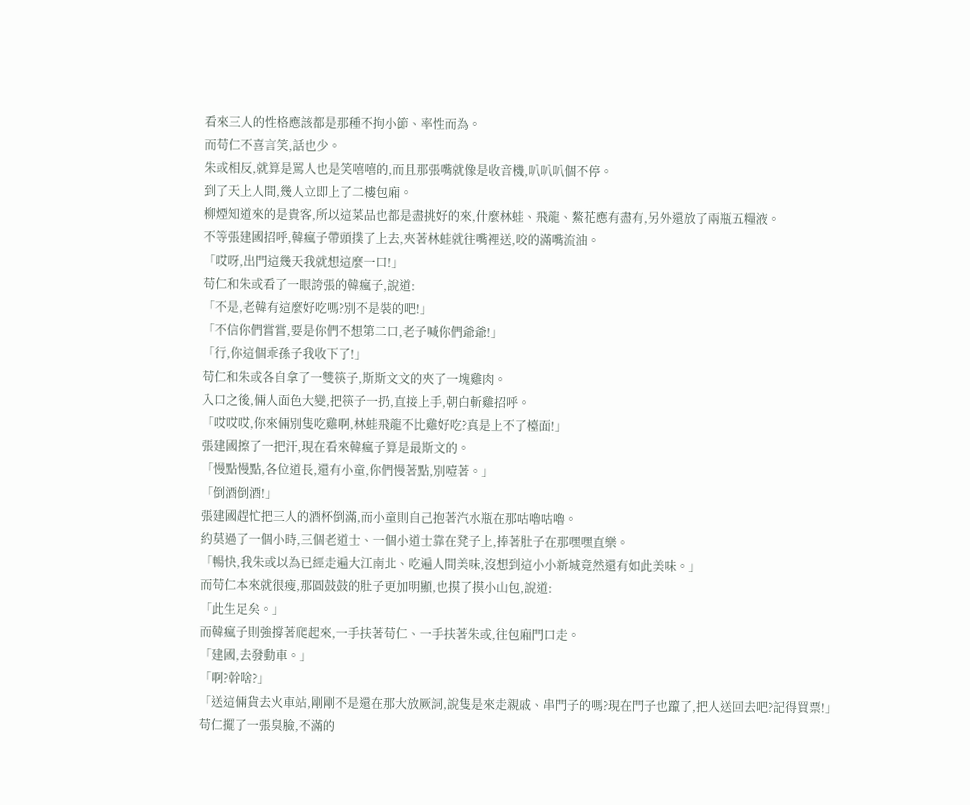看來三人的性格應該都是那種不拘小節、率性而為。
而苟仁不喜言笑,話也少。
朱或相反,就算是罵人也是笑嘻嘻的,而且那張嘴就像是收音機,叭叭叭個不停。
到了天上人間,幾人立即上了二樓包廂。
柳煙知道來的是貴客,所以這菜品也都是盡挑好的來,什麼林蛙、飛龍、鰲花應有盡有,另外還放了兩瓶五糧液。
不等張建國招呼,韓瘋子帶頭撲了上去,夾著林蛙就往嘴裡送,咬的滿嘴流油。
「哎呀,出門這幾天我就想這麼一口!」
苟仁和朱或看了一眼誇張的韓瘋子,說道:
「不是,老韓有這麼好吃嗎?別不是裝的吧!」
「不信你們嘗嘗,要是你們不想第二口,老子喊你們爺爺!」
「行,你這個乖孫子我收下了!」
苟仁和朱或各自拿了一雙筷子,斯斯文文的夾了一塊雞肉。
入口之後,倆人面色大變,把筷子一扔,直接上手,朝白斬雞招呼。
「哎哎哎,你來倆別隻吃雞啊,林蛙飛龍不比雞好吃?真是上不了檯面!」
張建國擦了一把汗,現在看來韓瘋子算是最斯文的。
「慢點慢點,各位道長,還有小童,你們慢著點,別噎著。」
「倒酒倒酒!」
張建國趕忙把三人的酒杯倒滿,而小童則自己抱著汽水瓶在那咕嚕咕嚕。
約莫過了一個小時,三個老道士、一個小道士靠在凳子上,捧著肚子在那嘿嘿直樂。
「暢快,我朱或以為已經走遍大江南北、吃遍人間美味,沒想到這小小新城竟然還有如此美味。」
而苟仁本來就很瘦,那圓鼓鼓的肚子更加明顯,也摸了摸小山包,說道:
「此生足矣。」
而韓瘋子則強撐著爬起來,一手扶著苟仁、一手扶著朱或,往包廂門口走。
「建國,去發動車。」
「啊?幹啥?」
「送這倆貨去火車站,剛剛不是還在那大放厥詞,說隻是來走親戚、串門子的嗎?現在門子也躥了,把人送回去吧?記得買票!」
苟仁擺了一張臭臉,不滿的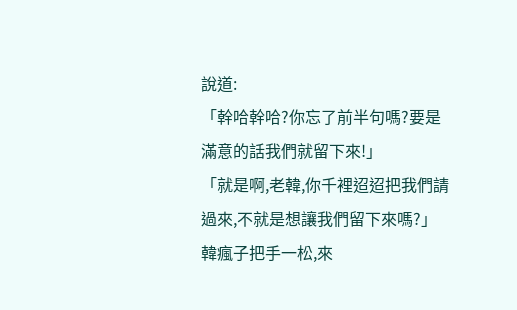說道:
「幹哈幹哈?你忘了前半句嗎?要是滿意的話我們就留下來!」
「就是啊,老韓,你千裡迢迢把我們請過來,不就是想讓我們留下來嗎?」
韓瘋子把手一松,來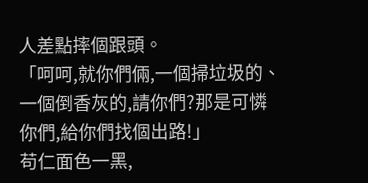人差點摔個跟頭。
「呵呵,就你們倆,一個掃垃圾的、一個倒香灰的,請你們?那是可憐你們,給你們找個出路!」
苟仁面色一黑,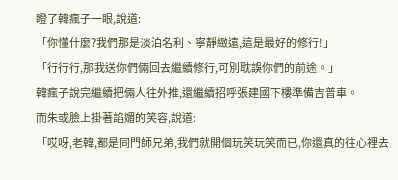瞪了韓瘋子一眼,說道:
「你懂什麼?我們那是淡泊名利、寧靜緻遠,這是最好的修行!」
「行行行,那我送你們倆回去繼續修行,可別耽誤你們的前途。」
韓瘋子說完繼續把倆人往外推,還繼續招呼張建國下樓準備吉普車。
而朱或臉上掛著諂媚的笑容,說道:
「哎呀,老韓,都是同門師兄弟,我們就開個玩笑玩笑而已,你還真的往心裡去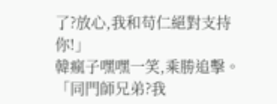了?放心,我和苟仁絕對支持你!」
韓瘋子嘿嘿一笑,乘勝追擊。
「同門師兄弟?我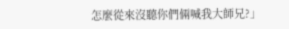怎麼從來沒聽你們倆喊我大師兄?」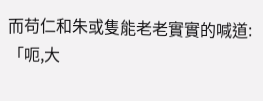而苟仁和朱或隻能老老實實的喊道:
「呃,大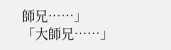師兄……」
「大師兄……」